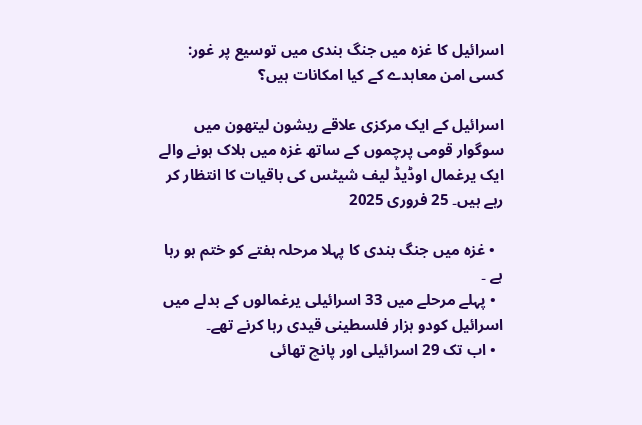اسرائیل کا غزہ میں جنگ بندی میں توسیع پر غور: کسی امن معاہدے کے کیا امکانات ہیں؟

اسرائیل کے ایک مرکزی علاقے ریشون لیتھون میں سوگوار قومی پرچموں کے ساتھ غزہ میں ہلاک ہونے والے ایک یرغمال اوڈیڈ لیف شیٹس کی باقیات کا انتظار کر رہے ہیں۔ 25 فروری 2025

  • غزہ میں جنگ بندی کا پہلا مرحلہ ہفتے کو ختم ہو رہا ہے ۔
  • پہلے مرحلے میں 33 اسرائیلی یرغمالوں کے بدلے میں اسرائیل کودو ہزار فلسطینی قیدی رہا کرنے تھے۔
  • اب تک 29 اسرائیلی اور پانچ تھائی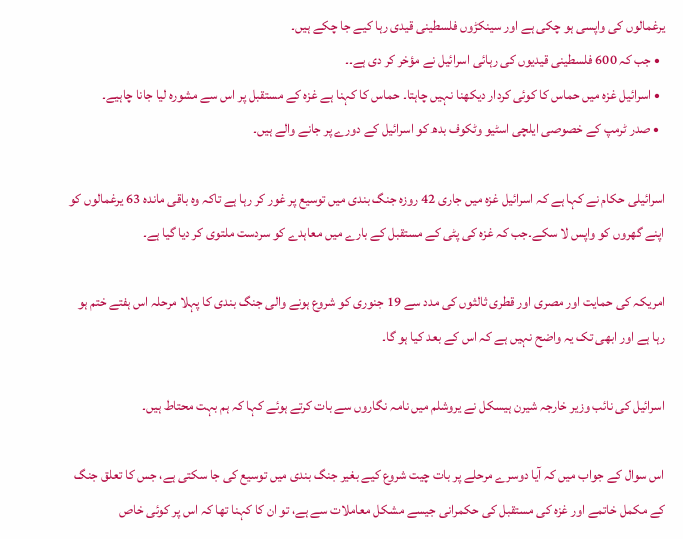یرغمالوں کی واپسی ہو چکی ہے اور سینکڑوں فلسطینی قیدی رہا کیے جا چکے ہیں۔
  • جب کہ 600 فلسطینی قیدیوں کی رہائی اسرائیل نے مؤخر کر دی ہے۔۔
  • اسرائیل غزہ میں حماس کا کوئی کردار دیکھنا نہیں چاہتا۔ حماس کا کہنا ہے غزہ کے مستقبل پر اس سے مشورہ لیا جانا چاہیے۔
  • صدر ٹرمپ کے خصوصی ایلچی اسٹیو وٹکوف بدھ کو اسرائیل کے دورے پر جانے والے ہیں۔

اسرائیلی حکام نے کہا ہے کہ اسرائیل غزہ میں جاری 42 روزہ جنگ بندی میں توسیع پر غور کر رہا ہے تاکہ وہ باقی ماندہ 63 یرغمالوں کو اپنے گھروں کو واپس لا سکے۔جب کہ غزہ کی پٹی کے مستقبل کے بارے میں معاہدے کو سردست ملتوی کر دیا گیا ہے۔

امریکہ کی حمایت اور مصری اور قطری ثالثوں کی مدد سے 19 جنوری کو شروع ہونے والی جنگ بندی کا پہلا مرحلہ اس ہفتے ختم ہو رہا ہے اور ابھی تک یہ واضح نہیں ہے کہ اس کے بعد کیا ہو گا۔

اسرائیل کی نائب وزیر خارجہ شیرن ہیسکل نے یروشلم میں نامہ نگاروں سے بات کرتے ہوئے کہا کہ ہم بہت محتاط ہیں۔

اس سوال کے جواب میں کہ آیا دوسرے مرحلے پر بات چیت شروع کیے بغیر جنگ بندی میں توسیع کی جا سکتی ہے، جس کا تعلق جنگ کے مکمل خاتمے اور غزہ کی مستقبل کی حکمرانی جیسے مشکل معاملات سے ہے، تو ان کا کہنا تھا کہ اس پر کوئی خاص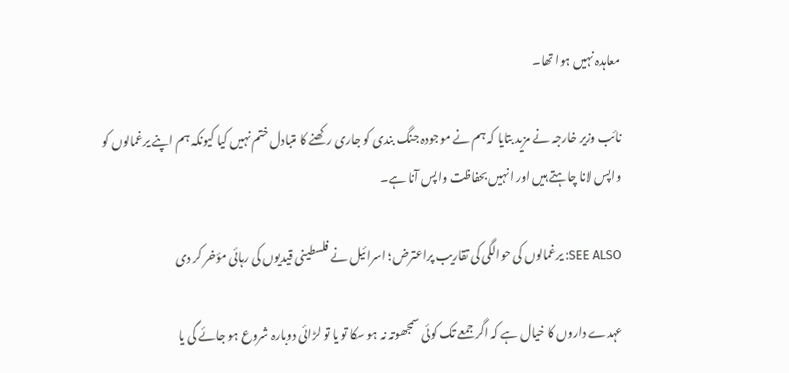معاہدہ نہیں ہوا تھا۔

نائب وزیر خارجہ نے مزید بتایا کہ ہم نے موجودہ جنگ بندی کو جاری رکھنے کا متبادل ختم نہیں کیا کیونکہ ہم اپنے یرغمالوں کو واپس لانا چاہتے ہیں اور انہیں بحفاظت واپس آنا ہے۔

SEE ALSO: یرغمالوں کی حوالگی کی تقاریب پراعترض؛ اسرائیل نے فلسطینی قیدیوں کی رہائی مؤخر کر دی

عہدے داروں کا خیال ہے کہ اگر جمعے تک کوئی سمجھوتہ نہ ہو سکا تو یا تو لڑائی دوبارہ شروع ہو جائے گی یا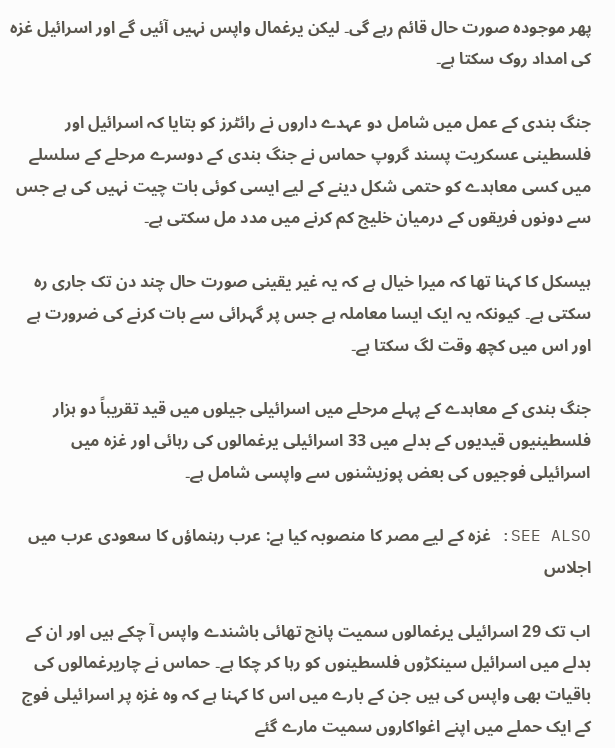پھر موجودہ صورت حال قائم رہے گی۔ لیکن یرغمال واپس نہیں آئیں گے اور اسرائیل غزہ کی امداد روک سکتا ہے۔

جنگ بندی کے عمل میں شامل دو عہدے داروں نے رائٹرز کو بتایا کہ اسرائیل اور فلسطینی عسکریت پسند گروپ حماس نے جنگ بندی کے دوسرے مرحلے کے سلسلے میں کسی معاہدے کو حتمی شکل دینے کے لیے ایسی کوئی بات چیت نہیں کی ہے جس سے دونوں فریقوں کے درمیان خلیج کم کرنے میں مدد مل سکتی ہے۔

ہیسکل کا کہنا تھا کہ میرا خیال ہے کہ یہ غیر یقینی صورت حال چند دن تک جاری رہ سکتی ہے۔ کیونکہ یہ ایک ایسا معاملہ ہے جس پر گہرائی سے بات کرنے کی ضرورت ہے اور اس میں کچھ وقت لگ سکتا ہے۔

جنگ بندی کے معاہدے کے پہلے مرحلے میں اسرائیلی جیلوں میں قید تقریباً دو ہزار فلسطینیوں قیدیوں کے بدلے میں 33 اسرائیلی یرغمالوں کی رہائی اور غزہ میں اسرائیلی فوجیوں کی بعض پوزیشنوں سے واپسی شامل ہے۔

SEE ALSO: غزہ کے لیے مصر کا منصوبہ کیا ہے: عرب رہنماؤں کا سعودی عرب میں اجلاس

اب تک 29 اسرائیلی یرغمالوں سمیت پانچ تھائی باشندے واپس آ چکے ہیں اور ان کے بدلے میں اسرائیل سینکڑوں فلسطینوں کو رہا کر چکا ہے۔ حماس نے چاریرغمالوں کی باقیات بھی واپس کی ہیں جن کے بارے میں اس کا کہنا ہے کہ وہ غزہ پر اسرائیلی فوج کے ایک حملے میں اپنے اغواکاروں سمیت مارے گئے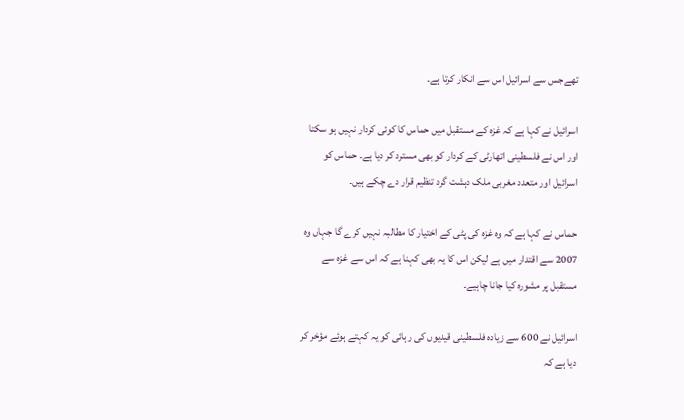تھےجس سے اسرائیل اس سے انکار کرتا ہے۔

اسرائیل نے کہا ہے کہ غزہ کے مستقبل میں حماس کا کوئی کردار نہیں ہو سکتا اور اس نے فلسطینی اتھارٹی کے کردار کو بھی مسترد کر دیا ہے۔ حماس کو اسرائیل اور متعدد مغربی ملک دہشت گرد تنظیم قرار دے چکے ہیں۔

حماس نے کہا ہے کہ وہ غزہ کی پٹی کے اختیار کا مطالبہ نہیں کرے گا جہاں وہ 2007 سے اقتدار میں ہے لیکن اس کا یہ بھی کہنا ہے کہ اس سے غزہ سے مستقبل پر مشورہ کیا جانا چاہیے۔

اسرائیل نے 600 سے زیادہ فلسطینی قیدیوں کی رہائی کو یہ کہتے ہوئے مؤخر کر دیا ہے کہ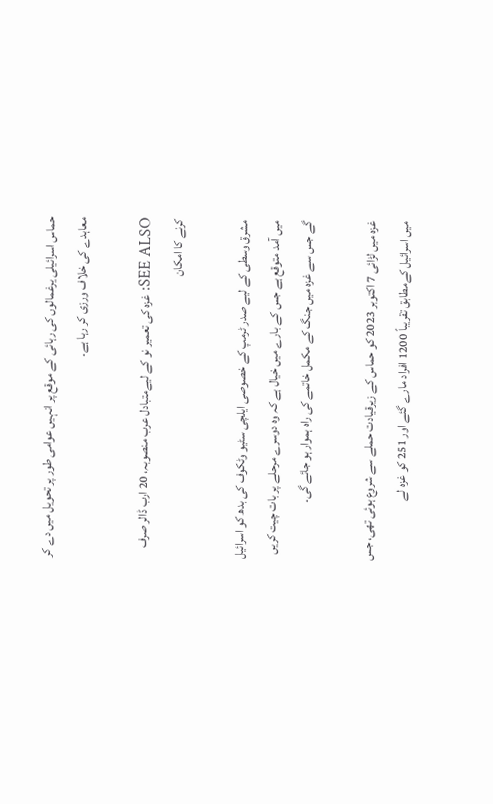حماس اسرائیلی یرغمالوں کی رہائی کے موقع پر انہیں عوامی طور پر تحویل میں دے کر معاہدے کی خلاف ورزی کر رہا ہے۔

SEE ALSO: غزہ کی تعمیر نو کے لیےمتبادل عرب منصوبہ، 20 ارب ڈالر صرف کرنے کا امکان

مشرق وسطی کے لیے صدر ٹرمپ کے خصوصی ایلچی سٹیو وٹکوف کی بدھ کو اسرائیل میں آمد متوقع ہے جس کے بارے میں خیال ہے کہ وہ دوسرے مرحلے پر بات چیت کریں گے جس سے غزہ میں جنگ کے مکمل خاتمے کی راہ ہموار ہو جائے گی۔

غزہ میں لڑائی 7 اکتوبر 2023 کو حماس کے زیرقیادت حملے سے شروع ہوئی تھی، جس میں اسرائیل کےمطابق تقریباً 1200 افراد مارے گئے اور 251 کو غزہ لے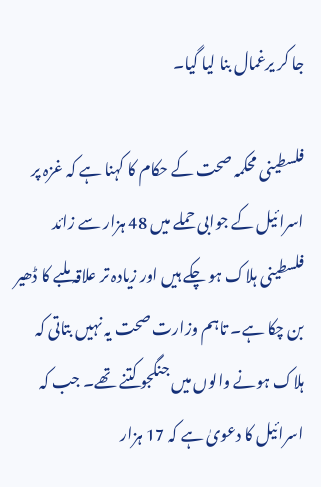جا کر یرغمال بنا لیا گیا۔

فلسطینی محکمہ صحت کے حکام کا کہنا ہے کہ غزہ پر اسرائیل کے جوابی حملے میں 48 ہزار سے زائد فلسطینی ہلاک ہو چکے ہیں اور زیادہ تر علاقہ ملبے کا ڈھیر بن چکا ہے۔ تاہم وزارت صحت یہ نہیں بتاتی کہ ہلاک ہونے والوں میں جنگجو کتنے تھے۔ جب کہ اسرائیل کا دعویٰ ہے کہ 17 ہزار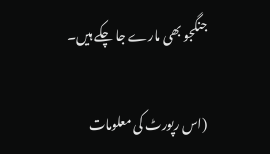جنگجو بھی مارے جا چکے ہیں۔

(اس رپورٹ کی معلومات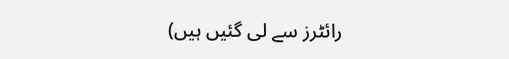رائٹرز سے لی گئیں ہیں)